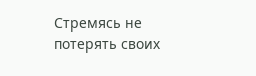Стремясь не потерять своих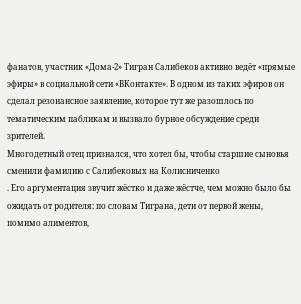фанатов, участник «Дома‑2» Тигран Салибеков активно ведёт «прямые эфиры» в социальной сети «ВКонтакте». В одном из таких эфиров он сделал резонансное заявление, которое тут же разошлось по тематическим пабликам и вызвало бурное обсуждение среди зрителей.
Многодетный отец признался, что хотел бы, чтобы старшие сыновья сменили фамилию с Салибековых на Колисниченко
. Его аргументация звучит жёстко и даже жёстче, чем можно было бы ожидать от родителя: по словам Тиграна, дети от первой жены, помимо алиментов,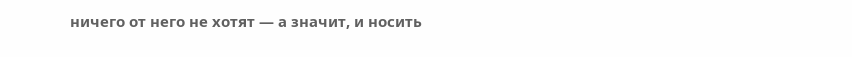ничего от него не хотят — а значит, и носить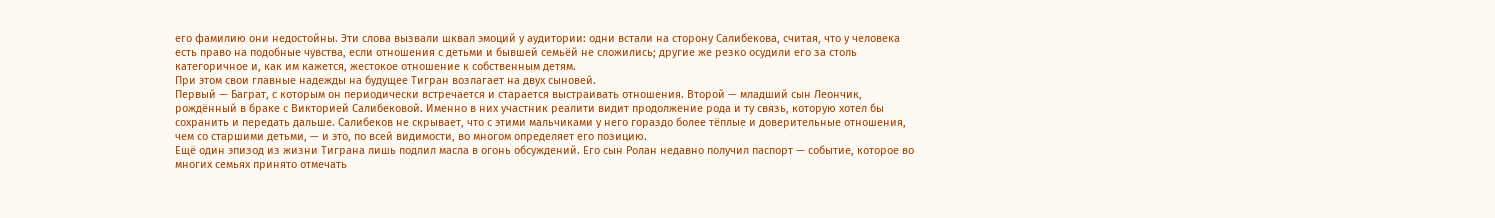его фамилию они недостойны. Эти слова вызвали шквал эмоций у аудитории: одни встали на сторону Салибекова, считая, что у человека есть право на подобные чувства, если отношения с детьми и бывшей семьёй не сложились; другие же резко осудили его за столь категоричное и, как им кажется, жестокое отношение к собственным детям.
При этом свои главные надежды на будущее Тигран возлагает на двух сыновей.
Первый — Баграт, с которым он периодически встречается и старается выстраивать отношения. Второй — младший сын Леончик, рождённый в браке с Викторией Салибековой. Именно в них участник реалити видит продолжение рода и ту связь, которую хотел бы сохранить и передать дальше. Салибеков не скрывает, что с этими мальчиками у него гораздо более тёплые и доверительные отношения, чем со старшими детьми, — и это, по всей видимости, во многом определяет его позицию.
Ещё один эпизод из жизни Тиграна лишь подлил масла в огонь обсуждений. Его сын Ролан недавно получил паспорт — событие, которое во многих семьях принято отмечать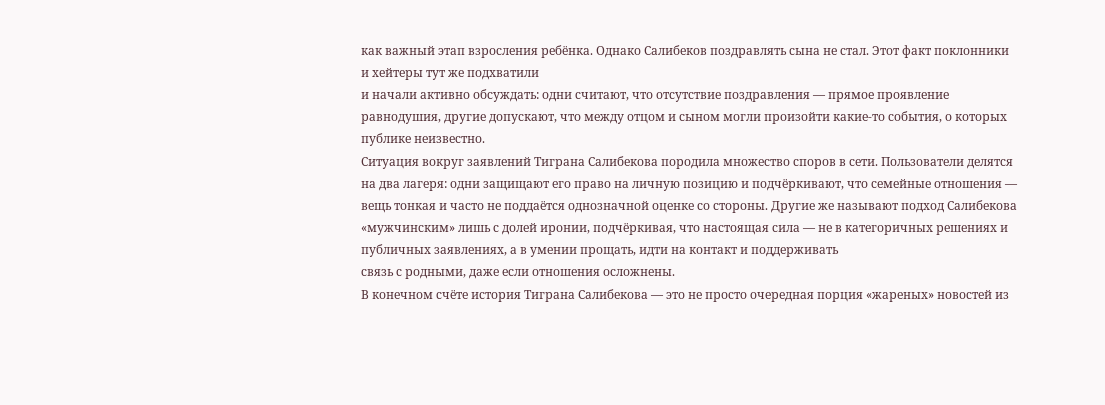как важный этап взросления ребёнка. Однако Салибеков поздравлять сына не стал. Этот факт поклонники и хейтеры тут же подхватили
и начали активно обсуждать: одни считают, что отсутствие поздравления — прямое проявление равнодушия, другие допускают, что между отцом и сыном могли произойти какие‑то события, о которых публике неизвестно.
Ситуация вокруг заявлений Тиграна Салибекова породила множество споров в сети. Пользователи делятся на два лагеря: одни защищают его право на личную позицию и подчёркивают, что семейные отношения — вещь тонкая и часто не поддаётся однозначной оценке со стороны. Другие же называют подход Салибекова «мужчинским» лишь с долей иронии, подчёркивая, что настоящая сила — не в категоричных решениях и публичных заявлениях, а в умении прощать, идти на контакт и поддерживать
связь с родными, даже если отношения осложнены.
В конечном счёте история Тиграна Салибекова — это не просто очередная порция «жареных» новостей из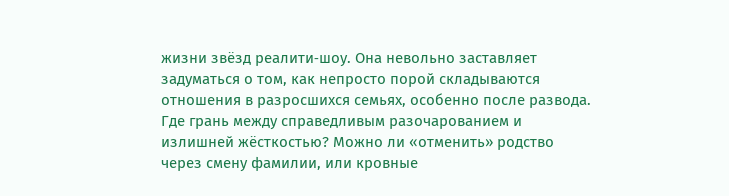жизни звёзд реалити‑шоу. Она невольно заставляет задуматься о том, как непросто порой складываются отношения в разросшихся семьях, особенно после развода. Где грань между справедливым разочарованием и излишней жёсткостью? Можно ли «отменить» родство через смену фамилии, или кровные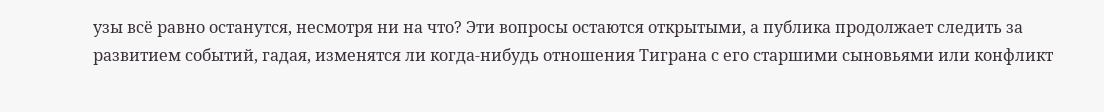узы всё равно останутся, несмотря ни на что? Эти вопросы остаются открытыми, а публика продолжает следить за развитием событий, гадая, изменятся ли когда‑нибудь отношения Тиграна с его старшими сыновьями или конфликт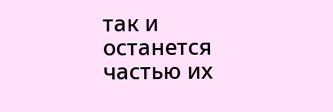так и останется частью их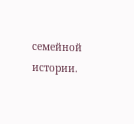семейной истории.